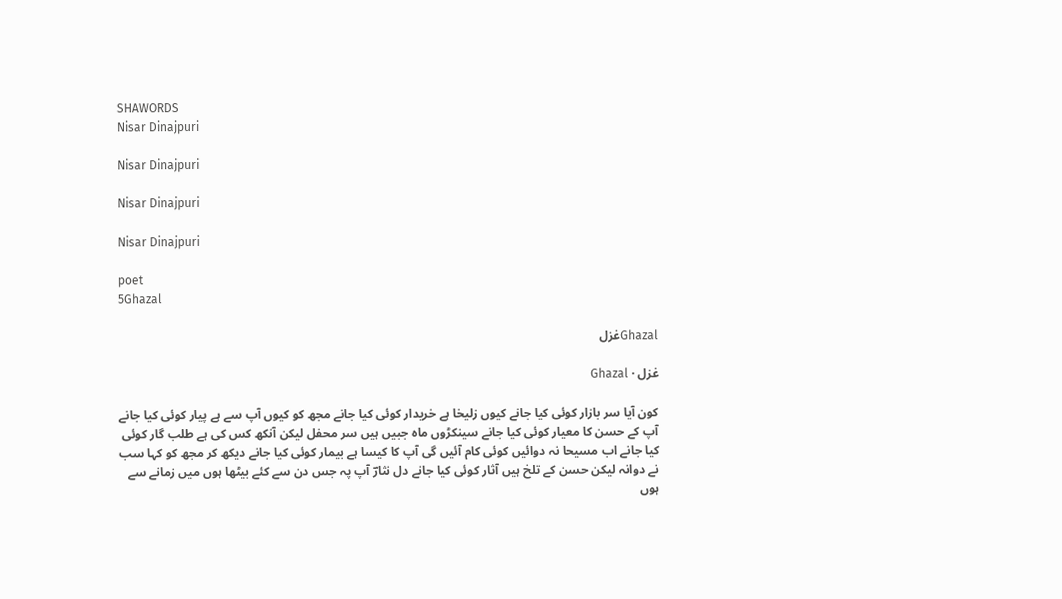SHAWORDS
Nisar Dinajpuri

Nisar Dinajpuri

Nisar Dinajpuri

Nisar Dinajpuri

poet
5Ghazal

Ghazalغزل

غزل · Ghazal

کون آیا سر بازار کوئی کیا جانے کیوں زلیخا ہے خریدار کوئی کیا جانے مجھ کو کیوں آپ سے ہے پیار کوئی کیا جانے آپ کے حسن کا معیار کوئی کیا جانے سینکڑوں ماہ جبیں ہیں سر محفل لیکن آنکھ کس کی ہے طلب گار کوئی کیا جانے اب مسیحا نہ دوائیں کوئی کام آئیں گی آپ کا کیسا ہے بیمار کوئی کیا جانے دیکھ کر مجھ کو کہا سب نے دوانہ لیکن حسن کے تلخ ہیں آثار کوئی کیا جانے دل نثارؔ آپ پہ جس دن سے کئے بیٹھا ہوں میں زمانے سے ہوں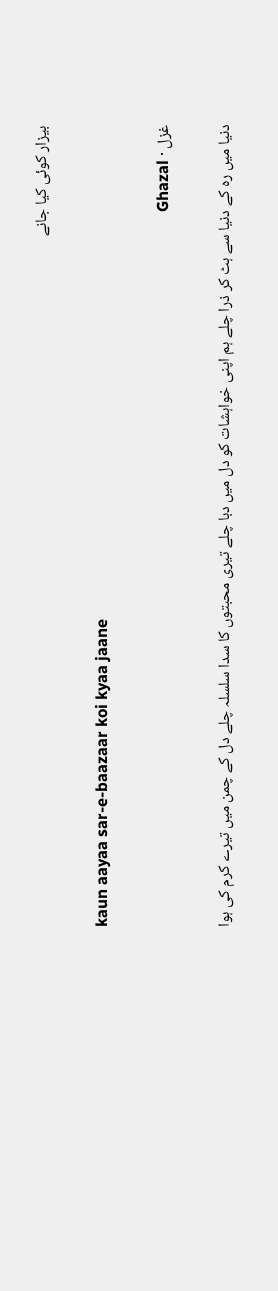بیزار کوئی کیا جانے

kaun aayaa sar-e-baazaar koi kyaa jaane

غزل · Ghazal

دنیا میں رہ کے دنیا سے ہٹ کر ذرا چلے ہم اپنی خواہشات کو دل میں دبا چلے تیری محبتوں کا سدا سلسلہ چلے دل کے چمن میں تیرے کرم کی ہوا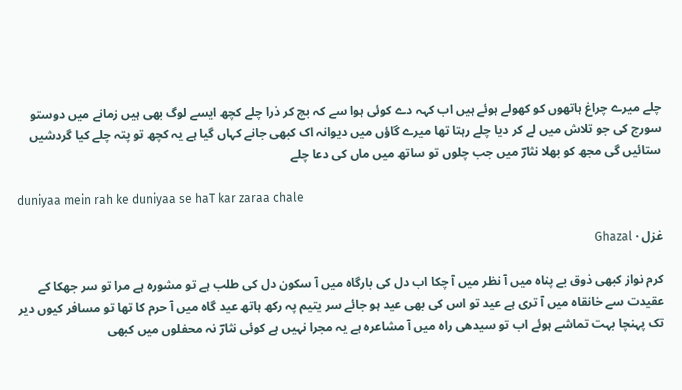چلے میرے چراغ ہاتھوں کو کھولے ہوئے ہیں اب کہہ دے کوئی ہوا سے کہ بچ کر ذرا چلے کچھ ایسے لوگ بھی ہیں زمانے میں دوستو سورج کی جو تلاش میں لے کر دیا چلے رہتا تھا میرے گاؤں میں دیوانہ اک کبھی جانے کہاں گیا ہے یہ کچھ تو پتہ چلے کیا گردشیں ستائیں گی مجھ کو بھلا نثارؔ میں جب چلوں تو ساتھ میں ماں کی دعا چلے

duniyaa mein rah ke duniyaa se haT kar zaraa chale

غزل · Ghazal

کرم نواز کبھی ذوق بے پناہ میں آ نظر میں آ چکا اب دل کی بارگاہ میں آ سکون دل کی طلب ہے تو مشورہ ہے مرا تو سر جھکا کے عقیدت سے خانقاہ میں آ تری ہے عید تو اس کی بھی عید ہو جائے سر یتیم پہ رکھ ہاتھ عید گاہ میں آ حرم کا تھا تو مسافر کیوں دیر تک پہنچا بہت تماشے ہوئے اب تو سیدھی راہ میں آ مشاعرہ ہے یہ مجرا نہیں ہے کوئی نثارؔ نہ محفلوں میں کبھی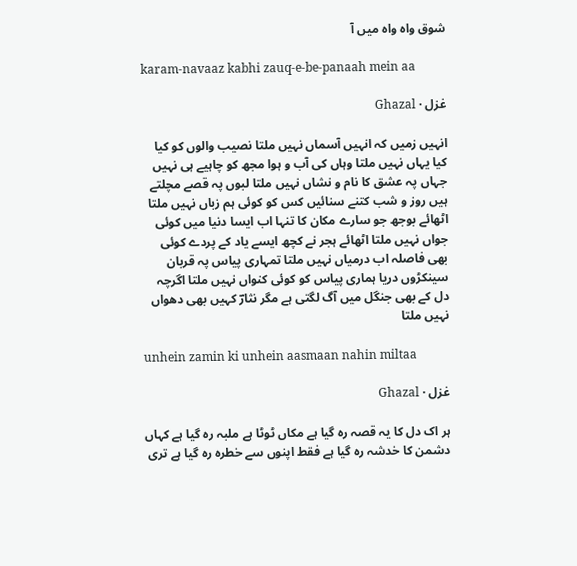شوق واہ واہ میں آ

karam-navaaz kabhi zauq-e-be-panaah mein aa

غزل · Ghazal

انہیں زمیں کہ انہیں آسماں نہیں ملتا نصیب والوں کو کیا کیا یہاں نہیں ملتا وہاں کی آب و ہوا مجھ کو چاہیے ہی نہیں جہاں پہ عشق کا نام و نشاں نہیں ملتا لبوں پہ قصے مچلتے ہیں روز و شب کتنے سنائیں کس کو کوئی ہم زباں نہیں ملتا اٹھائے بوجھ جو سارے مکان کا تنہا اب ایسا دنیا میں کوئی جواں نہیں ملتا اٹھائے ہجر نے کچھ ایسے یاد کے پردے کوئی بھی فاصلہ اب درمیاں نہیں ملتا تمہاری پیاس پہ قربان سینکڑوں دریا ہماری پیاس کو کوئی کنواں نہیں ملتا اگرچہ دل کے بھی جنگل میں آگ لگتی ہے مگر نثارؔ کہیں بھی دھواں نہیں ملتا

unhein zamin ki unhein aasmaan nahin miltaa

غزل · Ghazal

ہر اک دل کا یہ قصہ رہ گیا ہے مکاں ٹوٹا ہے ملبہ رہ گیا ہے کہاں دشمن کا خدشہ رہ گیا ہے فقط اپنوں سے خطرہ رہ گیا ہے تری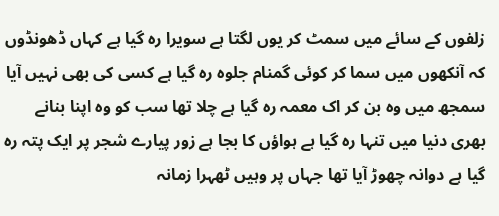زلفوں کے سائے میں سمٹ کر یوں لگتا ہے سویرا رہ گیا ہے کہاں ڈھونڈوں کہ آنکھوں میں سما کر کوئی گمنام جلوہ رہ گیا ہے کسی کی بھی نہیں آیا سمجھ میں وہ بن کر اک معمہ رہ گیا ہے چلا تھا سب کو وہ اپنا بنانے بھری دنیا میں تنہا رہ گیا ہے ہواؤں کا بجا ہے زور پیارے شجر پر ایک پتہ رہ گیا ہے دوانہ چھوڑ آیا تھا جہاں پر وہیں ٹھہرا زمانہ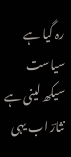رہ گیا ہے سیاست سیکھ لینی ہے نثارؔ اب یہی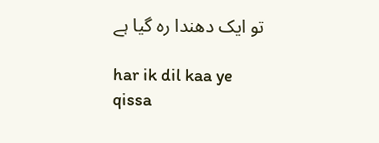تو ایک دھندا رہ گیا ہے

har ik dil kaa ye qissa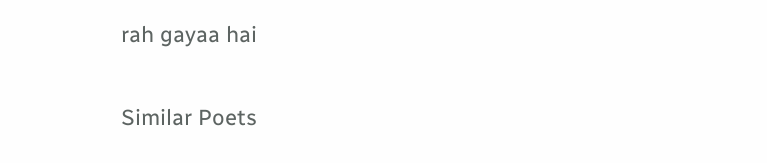rah gayaa hai

Similar Poets